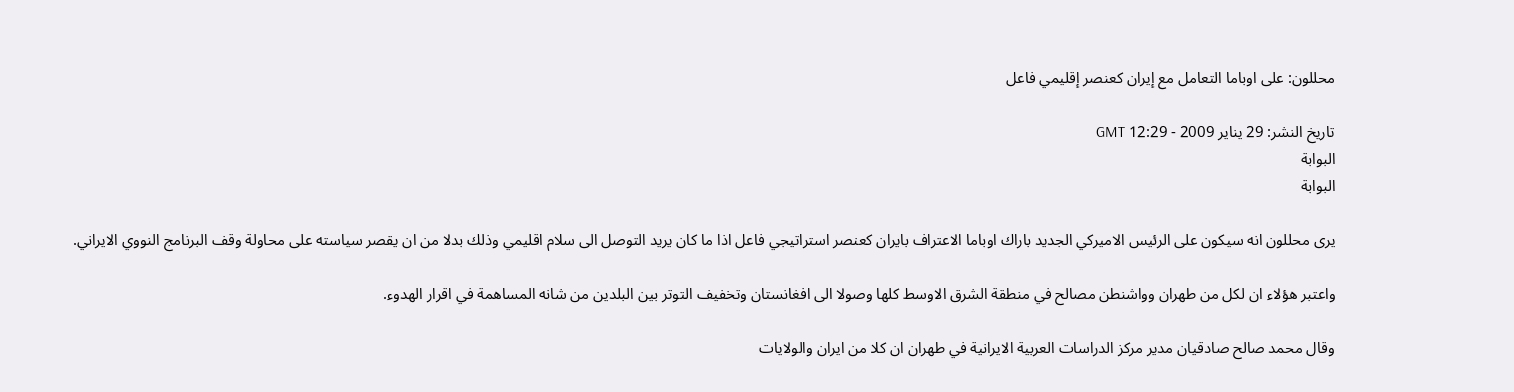محللون: على اوباما التعامل مع إيران كعنصر إقليمي فاعل

تاريخ النشر: 29 يناير 2009 - 12:29 GMT
البوابة
البوابة

يرى محللون انه سيكون على الرئيس الاميركي الجديد باراك اوباما الاعتراف بايران كعنصر استراتيجي فاعل اذا ما كان يريد التوصل الى سلام اقليمي وذلك بدلا من ان يقصر سياسته على محاولة وقف البرنامج النووي الايراني.

واعتبر هؤلاء ان لكل من طهران وواشنطن مصالح في منطقة الشرق الاوسط كلها وصولا الى افغانستان وتخفيف التوتر بين البلدين من شانه المساهمة في اقرار الهدوء.

وقال محمد صالح صادقيان مدير مركز الدراسات العربية الايرانية في طهران ان كلا من ايران والولايات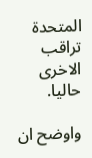المتحدة تراقب الاخرى حاليا.

واوضح ان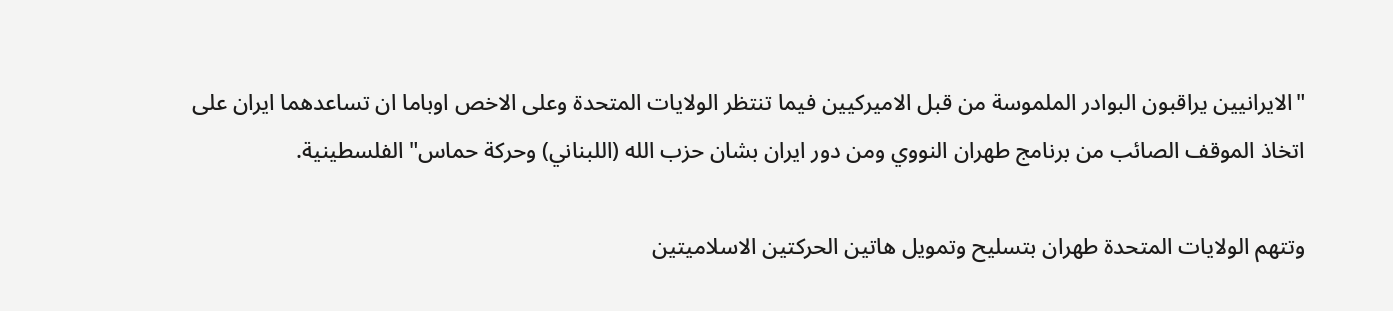"الايرانيين يراقبون البوادر الملموسة من قبل الاميركيين فيما تنتظر الولايات المتحدة وعلى الاخص اوباما ان تساعدهما ايران على اتخاذ الموقف الصائب من برنامج طهران النووي ومن دور ايران بشان حزب الله (اللبناني) وحركة حماس" الفلسطينية.

وتتهم الولايات المتحدة طهران بتسليح وتمويل هاتين الحركتين الاسلاميتين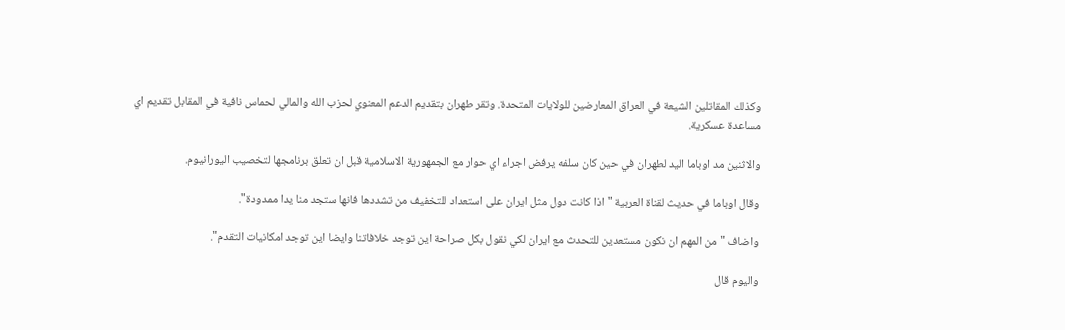وكذلك المقاتلين الشيعة في العراق المعارضين للولايات المتحدة. وتقر طهران بتقديم الدعم المعنوي لحزب الله والمالي لحماس نافية في المقابل تقديم اي مساعدة عسكرية.

والاثنين مد اوباما اليد لطهران في حين كان سلفه يرفض اجراء اي حوار مع الجمهورية الاسلامية قبل ان تعلق برنامجها لتخصيب اليورانيوم.

وقال اوباما في حديث لقناة العربية "اذا كانت دول مثل ايران على استعداد للتخفيف من تشددها فانها ستجد منا يدا ممدودة".

واضاف "من المهم ان نكون مستعدين للتحدث مع ايران لكي نقول بكل صراحة اين توجد خلافاتنا وايضا اين توجد امكانيات التقدم".

واليوم قال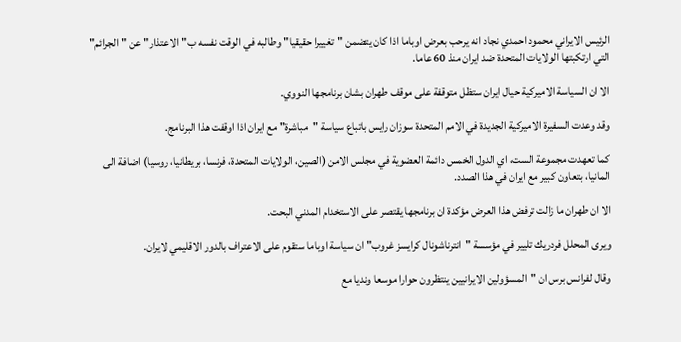الرئيس الايراني محمود احمدي نجاد انه يرحب بعرض اوباما اذا كان يتضمن "تغييرا حقيقيا" وطالبه في الوقت نفسه ب"الاعتذار" عن "الجرائم" التي ارتكبتها الولايات المتحدة ضد ايران منذ 60 عاما.

الا ان السياسة الاميركية حيال ايران ستظل متوقفة على موقف طهران بشان برنامجها النووي.

وقد وعدت السفيرة الاميركية الجديدة في الامم المتحدة سوزان رايس باتباع سياسة "مباشرة" مع ايران اذا اوقفت هذا البرنامج.

كما تعهدت مجموعة الست، اي الدول الخمس دائمة العضوية في مجلس الامن (الصين، الولايات المتحدة، فرنسا، بريطانيا، روسيا) اضافة الى المانيا، بتعاون كبير مع ايران في هذا الصدد.

الا ان طهران ما زالت ترفض هذا العرض مؤكدة ان برنامجها يقتصر على الاستخدام المدني البحت.

ويرى المحلل فردريك تليير في مؤسسة "انترناشونال كرايسز غروب" ان سياسة اوباما ستقوم على الاعتراف بالدور الاقليمي لايران.

وقال لفرانس برس ان "المسؤولين الايرانيين ينتظرون حوارا موسعا ونديا مع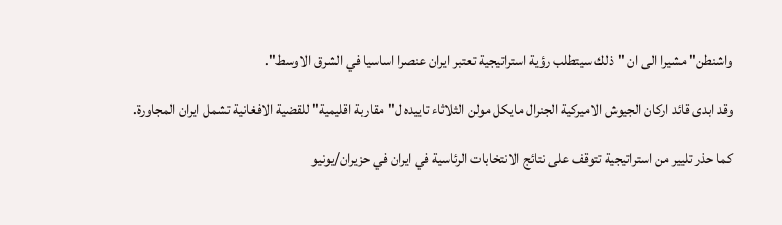واشنطن" مشيرا الى ان "ذلك سيتطلب رؤية استراتيجية تعتبر ايران عنصرا اساسيا في الشرق الاوسط".

وقد ابدى قائد اركان الجيوش الاميركية الجنرال مايكل مولن الثلاثاء تاييده ل"مقاربة اقليمية" للقضية الافغانية تشمل ايران المجاورة.

كما حذر تليير من استراتيجية تتوقف على نتائج الانتخابات الرئاسية في ايران في حزيران/يونيو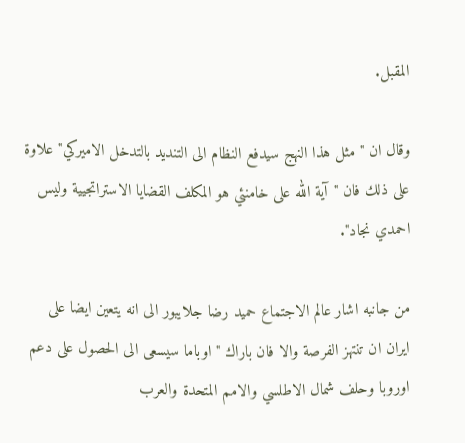المقبل.

وقال ان "مثل هذا النهج سيدفع النظام الى التنديد بالتدخل الاميركي" علاوة على ذلك فان "آية الله على خامنئي هو المكلف القضايا الاستراتجيية وليس احمدي نجاد".

من جانبه اشار عالم الاجتماع حميد رضا جلايبور الى انه يتعين ايضا على ايران ان تنتهز الفرصة والا فان باراك "اوباما سيسعى الى الحصول على دعم اوروبا وحلف شمال الاطلسي والامم المتحدة والعرب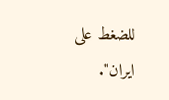للضغط على ايران".